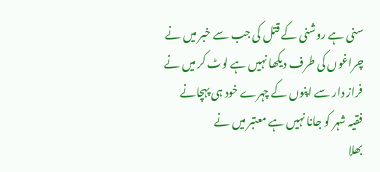سنی ہے روشنی کے قتل کی جب سے خبر میں نے
چراغوں کی طرف دیکھا نہیں ہے لوٹ کر میں نے
فراز دار سے اپنوں کے چہرے خود ہی پہچانے
فقیہ شہر کو جانا نہیں ہے معتبر میں نے
بھلا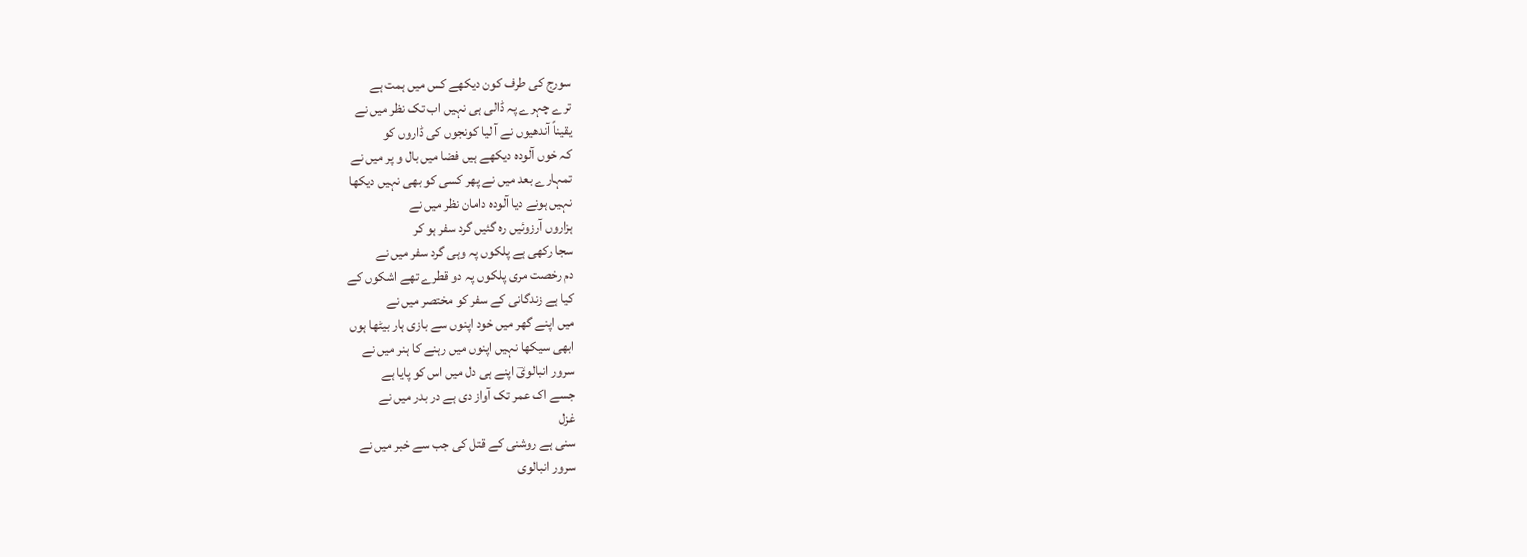سورج کی طرف کون دیکھے کس میں ہمت ہے
ترے چہرے پہ ڈالی ہی نہیں اب تک نظر میں نے
یقیناً آندھیوں نے آ لیا کونجوں کی ڈاروں کو
کہ خوں آلودہ دیکھے ہیں فضا میں بال و پر میں نے
تمہارے بعد میں نے پھر کسی کو بھی نہیں دیکھا
نہیں ہونے دیا آلودہ دامان نظر میں نے
ہزاروں آرزوئیں رہ گئیں گرد سفر ہو کر
سجا رکھی ہے پلکوں پہ وہی گرد سفر میں نے
دم رخصت مری پلکوں پہ دو قطرے تھے اشکوں کے
کیا ہے زندگانی کے سفر کو مختصر میں نے
میں اپنے گھر میں خود اپنوں سے بازی ہار بیٹھا ہوں
ابھی سیکھا نہیں اپنوں میں رہنے کا ہنر میں نے
سرور انبالویؔ اپنے ہی دل میں اس کو پایا ہے
جسے اک عمر تک آواز دی ہے در بدر میں نے
غزل
سنی ہے روشنی کے قتل کی جب سے خبر میں نے
سرور انبالوی